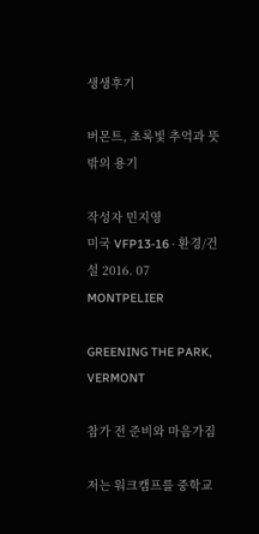생생후기

버몬트, 초록빛 추억과 뜻밖의 용기

작성자 민지영
미국 VFP13-16 · 환경/건설 2016. 07 MONTPELIER

GREENING THE PARK, VERMONT

참가 전 준비와 마음가짐

저는 워크캠프를 중학교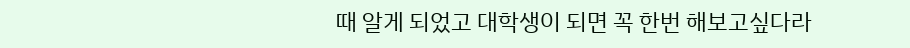때 알게 되었고 대학생이 되면 꼭 한번 해보고싶다라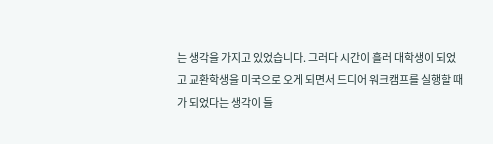는 생각을 가지고 있었습니다. 그러다 시간이 흘러 대학생이 되었고 교환학생을 미국으로 오게 되면서 드디어 워크캠프를 실행할 때가 되었다는 생각이 들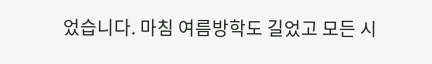었습니다. 마침 여름방학도 길었고 모든 시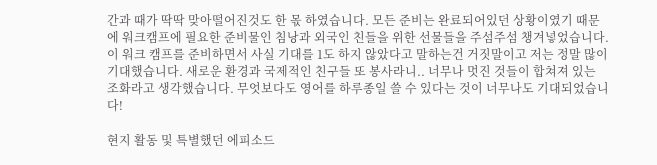간과 때가 딱딱 맞아떨어진것도 한 몫 하였습니다. 모든 준비는 완료되어있던 상황이였기 때문에 워크캠프에 필요한 준비물인 침낭과 외국인 친들을 위한 선물들을 주섬주섬 챙겨넣었습니다. 이 워크 캠프를 준비하면서 사실 기대를 1도 하지 않았다고 말하는건 거짓말이고 저는 정말 많이 기대했습니다. 새로운 환경과 국제적인 친구들 또 봉사라니.. 너무나 멋진 것들이 합쳐져 있는 조화라고 생각했습니다. 무엇보다도 영어를 하루종일 쓸 수 있다는 것이 너무나도 기대되었습니다!

현지 활동 및 특별했던 에피소드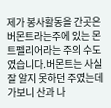제가 봉사활동을 간곳은 버몬트라는주에 있는 몬트펠리어라는 주의 수도 였습니다.버몬트는 사실 잘 알지 못하던 주였는데 가보니 산과 나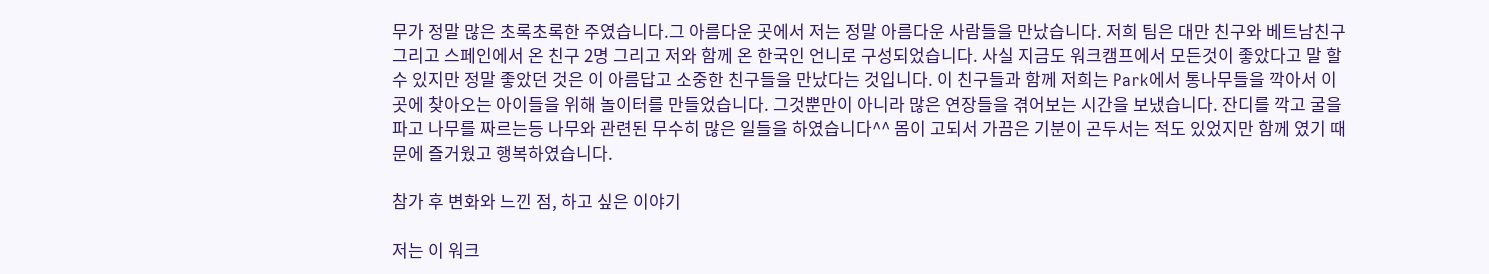무가 정말 많은 초록초록한 주였습니다.그 아름다운 곳에서 저는 정말 아름다운 사람들을 만났습니다. 저희 팀은 대만 친구와 베트남친구 그리고 스페인에서 온 친구 2명 그리고 저와 함께 온 한국인 언니로 구성되었습니다. 사실 지금도 워크캠프에서 모든것이 좋았다고 말 할 수 있지만 정말 좋았던 것은 이 아름답고 소중한 친구들을 만났다는 것입니다. 이 친구들과 함께 저희는 Park에서 통나무들을 깍아서 이곳에 찾아오는 아이들을 위해 놀이터를 만들었습니다. 그것뿐만이 아니라 많은 연장들을 겪어보는 시간을 보냈습니다. 잔디를 깍고 굴을 파고 나무를 짜르는등 나무와 관련된 무수히 많은 일들을 하였습니다^^ 몸이 고되서 가끔은 기분이 곤두서는 적도 있었지만 함께 였기 때문에 즐거웠고 행복하였습니다.

참가 후 변화와 느낀 점, 하고 싶은 이야기

저는 이 워크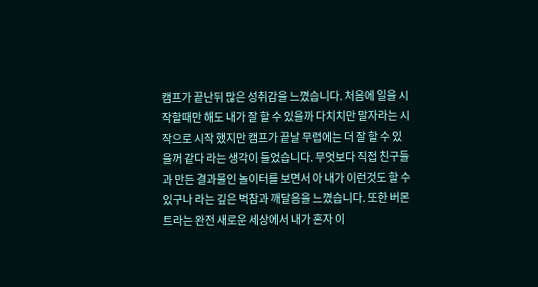캠프가 끝난뒤 많은 성취감을 느꼈습니다. 처음에 일을 시작할때만 해도 내가 잘 할 수 있을까 다치치만 말자라는 시작으로 시작 했지만 캠프가 끝날 무렵에는 더 잘 할 수 있을꺼 같다 라는 생각이 들었습니다. 무엇보다 직접 친구들과 만든 결과물인 놀이터를 보면서 아 내가 이런것도 할 수 있구나 라는 깊은 벅참과 깨달음을 느꼈습니다. 또한 버몬트라는 완전 새로운 세상에서 내가 혼자 이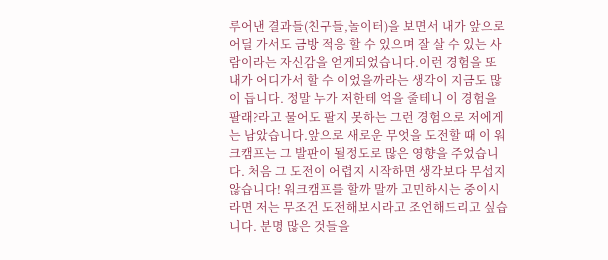루어낸 결과들(친구들,놀이터)을 보면서 내가 앞으로 어딜 가서도 금방 적응 할 수 있으며 잘 살 수 있는 사람이라는 자신감을 얻게되었습니다.이런 경험을 또 내가 어디가서 할 수 이었을까라는 생각이 지금도 많이 듭니다. 정말 누가 저한테 억을 줄테니 이 경험을 팔래?라고 물어도 팔지 못하는 그런 경험으로 저에게는 남았습니다.앞으로 새로운 무엇을 도전할 때 이 워크캠프는 그 발판이 될정도로 많은 영향을 주었습니다. 처음 그 도전이 어렵지 시작하면 생각보다 무섭지 않습니다! 워크캠프를 할까 말까 고민하시는 중이시라면 저는 무조건 도전해보시라고 조언해드리고 싶습니다. 분명 많은 것들을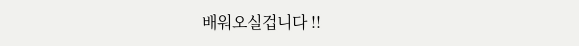배워오실겁니다 !!